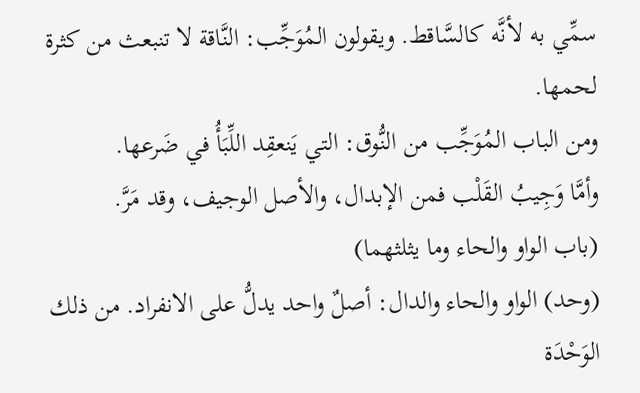سمِّي به لأنَّه كالسَّاقط. ويقولون المُوَجِّب: النَّاقة لا تنبعث من كثرة لحمها.
ومن الباب المُوَجِّب من النُّوق: التي يَنعقِد اللِّبَأُ في ضَرعها.
وأمَّا وَجِيبُ القَلْب فمن الإبدال، والأصل الوجيف، وقد مَرَّ.
(باب الواو والحاء وما يثلثهما)
(وحد) الواو والحاء والدال: أصلٌ واحد يدلُّ على الانفراد. من ذلك الوَحْدَة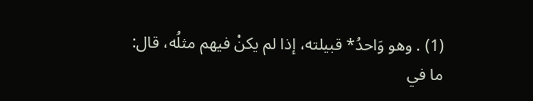(1) . وهو وَاحدُ* قبيلته، إذا لم يكنْ فيهم مثلُه، قال:
ما في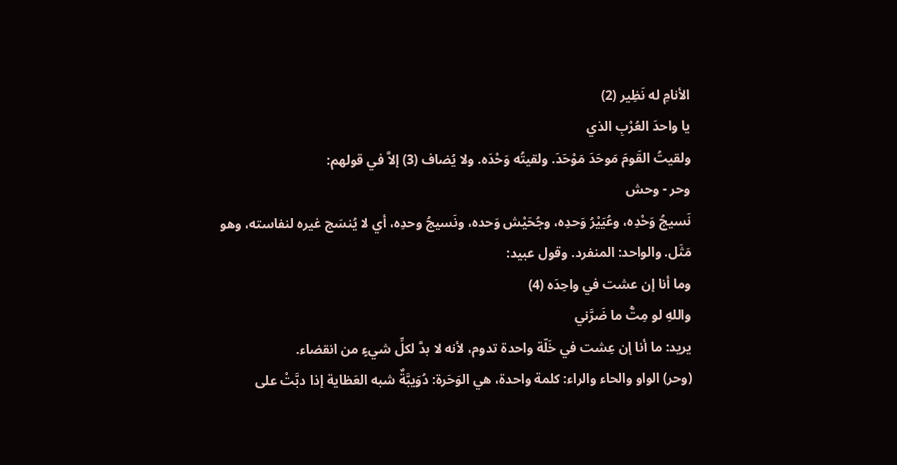الأنامِ له نَظِير (2)
يا واحدَ العُرْبِ الذي
ولقيتُ القَومَ مَوحَدَ مَوْحَدَ. ولقيتُه وَحْدَه. ولا يُضاف (3) إلاَّ في قولهم:
وحر - وحش
نَسيجُ وَحْدِه، وعُيَيْرُ وَحدِه، وجُحَيْش وَحده، ونَسيجُ وحدِه، أي لا يُنسَج غيره لنفاسته، وهو مَثَل. والواحد: المنفرد. وقول عبيد:
وما أنا إن عشت في واحِدَه (4)
واللهِ لو مِتُّ ما ضَرَّني
يريد: ما أنا إن عِشت في خَلّة واحدة تدوم، لأنه لا بدَّ لكلِّ شيءٍ من انقضاء.
(وحر) الواو والحاء والراء: كلمة واحدة، هي الوَحَرة: دُوَيبَّةٌ شبه العَظاية إذا دبَّتْ على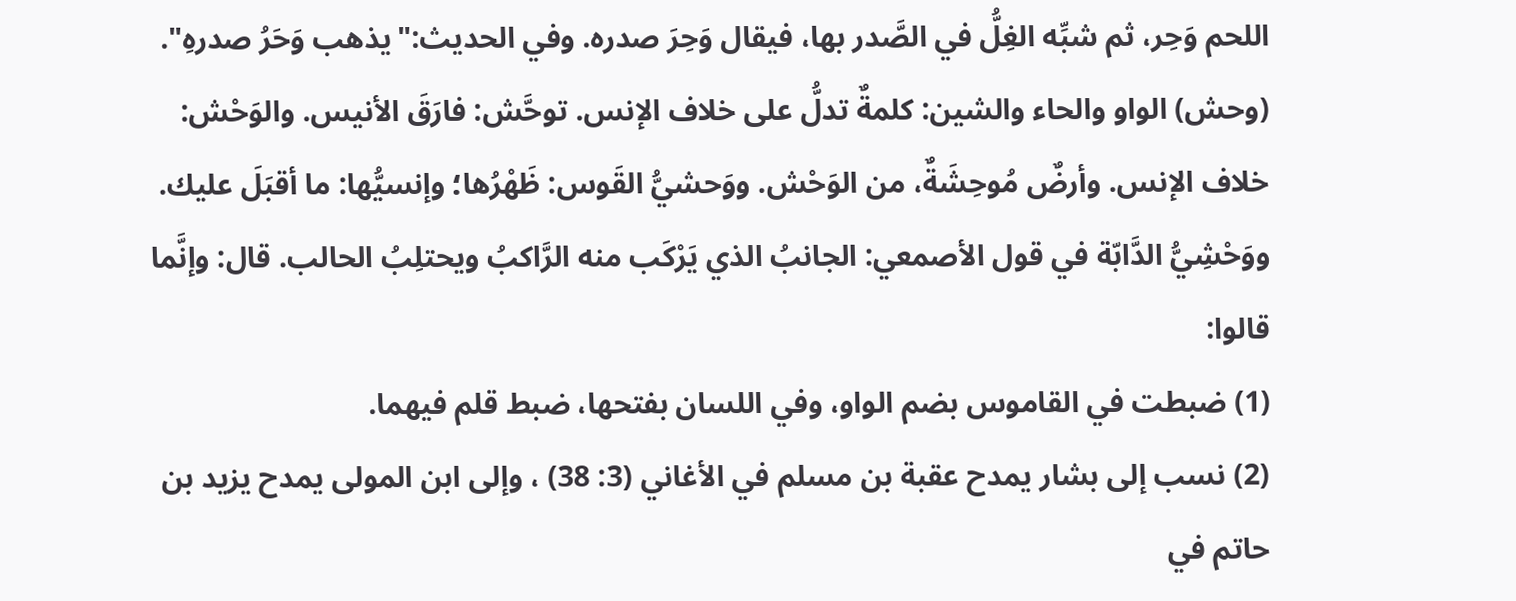اللحم وَحِر، ثم شبِّه الغِلُّ في الصَّدر بها، فيقال وَحِرَ صدره. وفي الحديث:"يذهب وَحَرُ صدرهِ".
(وحش) الواو والحاء والشين: كلمةٌ تدلُّ على خلاف الإنس. توحَّش: فارَقَ الأنيس. والوَحْش: خلاف الإنس. وأرضٌ مُوحِشَةٌ، من الوَحْش. ووَحشيُّ القَوس: ظَهْرُها؛ وإنسيُّها: ما أقبَلَ عليك. ووَحْشِيُّ الدَّابّة في قول الأصمعي: الجانبُ الذي يَرْكَب منه الرَّاكبُ ويحتلِبُ الحالب. قال: وإنَّما قالوا:
(1) ضبطت في القاموس بضم الواو، وفي اللسان بفتحها، ضبط قلم فيهما.
(2) نسب إلى بشار يمدح عقبة بن مسلم في الأغاني (3: 38) ، وإلى ابن المولى يمدح يزيد بن حاتم في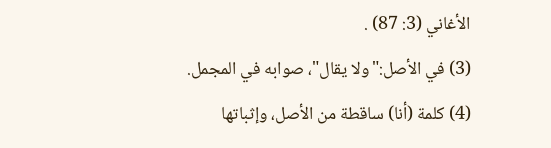الأغاني (3: 87) .
(3) في الأصل:"ولا يقال"، صوابه في المجمل.
(4) كلمة (أنا) ساقطة من الأصل، وإثباتها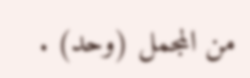من المجمل (وحد) .